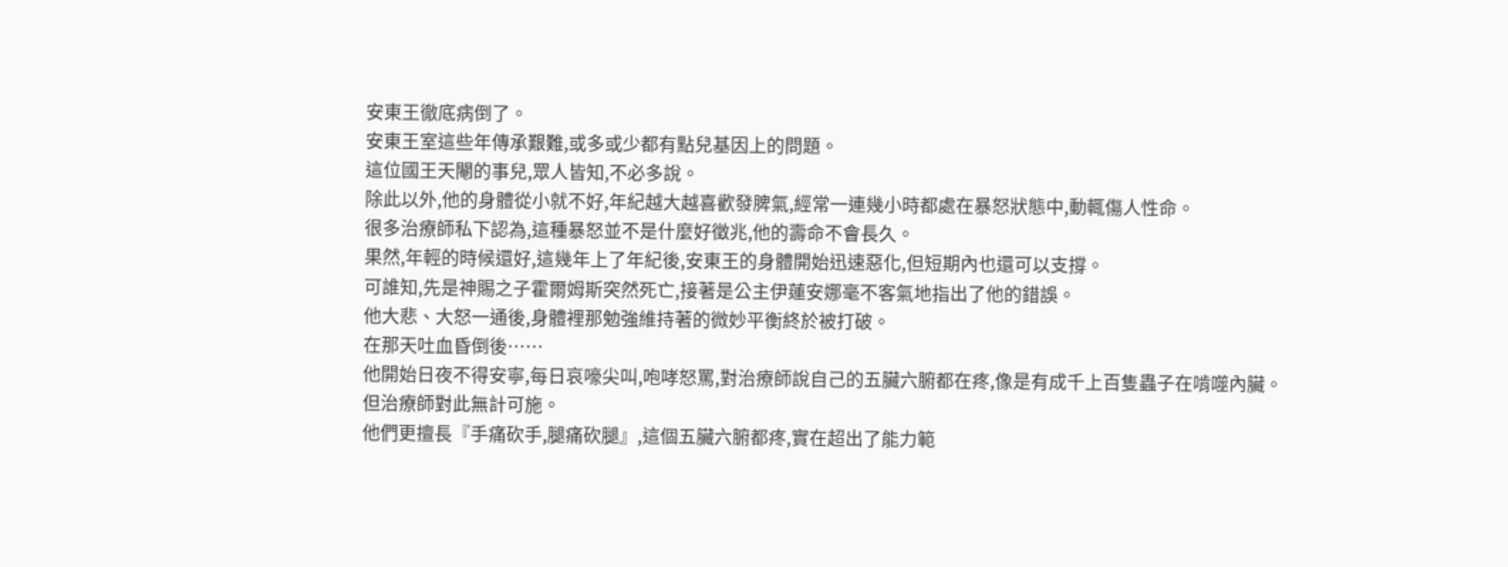安東王徹底病倒了。
安東王室這些年傳承艱難,或多或少都有點兒基因上的問題。
這位國王天閹的事兒,眾人皆知,不必多說。
除此以外,他的身體從小就不好,年紀越大越喜歡發脾氣,經常一連幾小時都處在暴怒狀態中,動輒傷人性命。
很多治療師私下認為,這種暴怒並不是什麼好徵兆,他的壽命不會長久。
果然,年輕的時候還好,這幾年上了年紀後,安東王的身體開始迅速惡化,但短期內也還可以支撐。
可誰知,先是神賜之子霍爾姆斯突然死亡,接著是公主伊蓮安娜毫不客氣地指出了他的錯誤。
他大悲、大怒一通後,身體裡那勉強維持著的微妙平衡終於被打破。
在那天吐血昏倒後……
他開始日夜不得安寧,每日哀嚎尖叫,咆哮怒罵,對治療師說自己的五臟六腑都在疼,像是有成千上百隻蟲子在啃噬內臟。
但治療師對此無計可施。
他們更擅長『手痛砍手,腿痛砍腿』,這個五臟六腑都疼,實在超出了能力範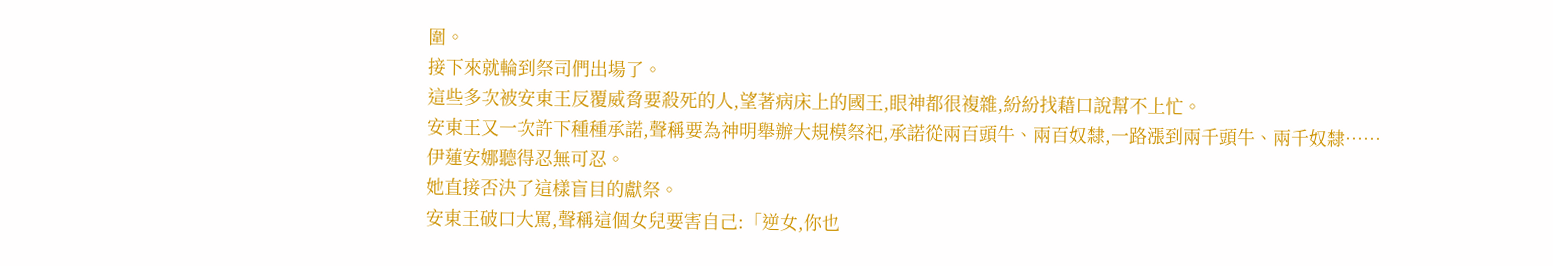圍。
接下來就輪到祭司們出場了。
這些多次被安東王反覆威脅要殺死的人,望著病床上的國王,眼神都很複雜,紛紛找藉口說幫不上忙。
安東王又一次許下種種承諾,聲稱要為神明舉辦大規模祭祀,承諾從兩百頭牛、兩百奴隸,一路漲到兩千頭牛、兩千奴隸……
伊蓮安娜聽得忍無可忍。
她直接否決了這樣盲目的獻祭。
安東王破口大罵,聲稱這個女兒要害自己:「逆女,你也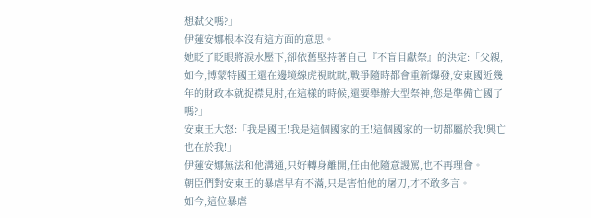想弒父嗎?」
伊蓮安娜根本沒有這方面的意思。
她眨了眨眼將淚水壓下,卻依舊堅持著自己『不盲目獻祭』的決定:「父親,如今,博蒙特國王還在邊境線虎視眈眈,戰爭隨時都會重新爆發,安東國近幾年的財政本就捉襟見肘,在這樣的時候,還要舉辦大型祭神,您是準備亡國了嗎?」
安東王大怒:「我是國王!我是這個國家的王!這個國家的一切都屬於我!興亡也在於我!」
伊蓮安娜無法和他溝通,只好轉身離開,任由他隨意謾罵,也不再理會。
朝臣們對安東王的暴虐早有不滿,只是害怕他的屠刀,才不敢多言。
如今,這位暴虐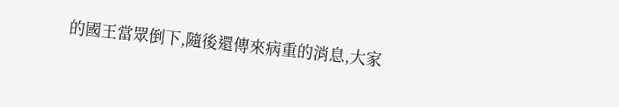的國王當眾倒下,隨後還傳來病重的消息,大家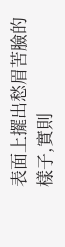表面上擺出愁眉苦臉的樣子,實則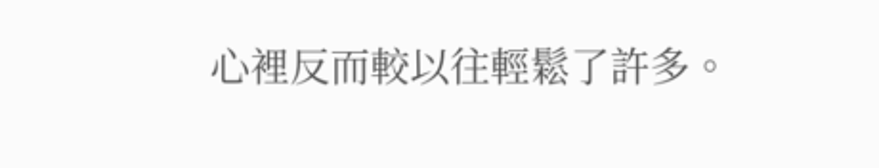心裡反而較以往輕鬆了許多。